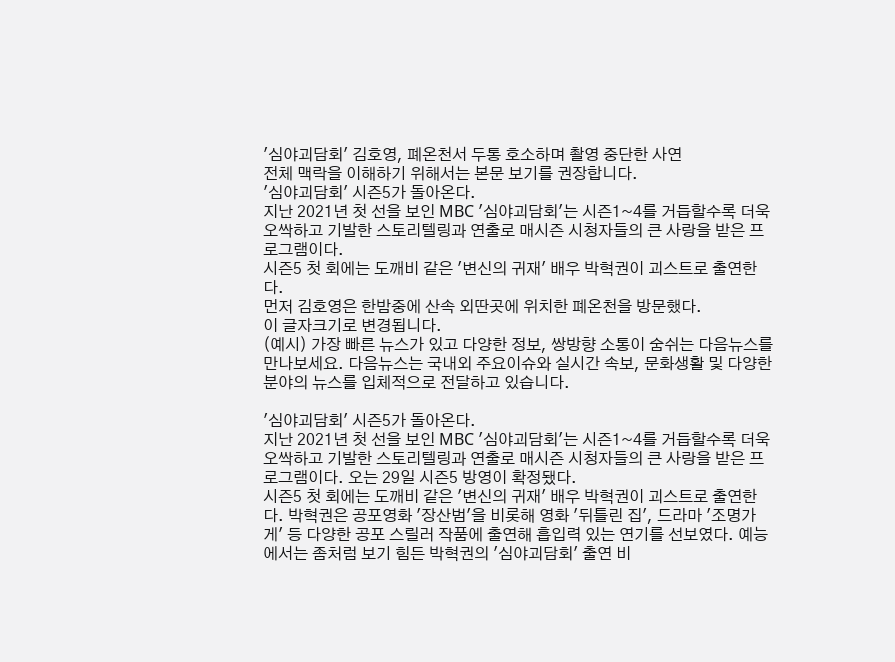'심야괴담회' 김호영, 폐온천서 두통 호소하며 촬영 중단한 사연
전체 맥락을 이해하기 위해서는 본문 보기를 권장합니다.
'심야괴담회' 시즌5가 돌아온다.
지난 2021년 첫 선을 보인 MBC '심야괴담회'는 시즌1~4를 거듭할수록 더욱 오싹하고 기발한 스토리텔링과 연출로 매시즌 시청자들의 큰 사랑을 받은 프로그램이다.
시즌5 첫 회에는 도깨비 같은 '변신의 귀재' 배우 박혁권이 괴스트로 출연한다.
먼저 김호영은 한밤중에 산속 외딴곳에 위치한 폐온천을 방문했다.
이 글자크기로 변경됩니다.
(예시) 가장 빠른 뉴스가 있고 다양한 정보, 쌍방향 소통이 숨쉬는 다음뉴스를 만나보세요. 다음뉴스는 국내외 주요이슈와 실시간 속보, 문화생활 및 다양한 분야의 뉴스를 입체적으로 전달하고 있습니다.

'심야괴담회' 시즌5가 돌아온다.
지난 2021년 첫 선을 보인 MBC '심야괴담회'는 시즌1~4를 거듭할수록 더욱 오싹하고 기발한 스토리텔링과 연출로 매시즌 시청자들의 큰 사랑을 받은 프로그램이다. 오는 29일 시즌5 방영이 확정됐다.
시즌5 첫 회에는 도깨비 같은 '변신의 귀재' 배우 박혁권이 괴스트로 출연한다. 박혁권은 공포영화 '장산범'을 비롯해 영화 '뒤틀린 집', 드라마 '조명가게' 등 다양한 공포 스릴러 작품에 출연해 흡입력 있는 연기를 선보였다. 예능에서는 좀처럼 보기 힘든 박혁권의 '심야괴담회' 출연 비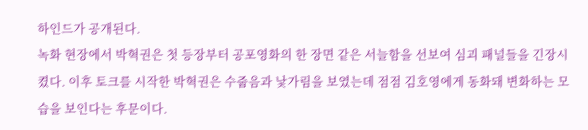하인드가 공개된다.
녹화 현장에서 박혁권은 첫 등장부터 공포영화의 한 장면 같은 서늘함을 선보여 심괴 패널들을 긴장시켰다. 이후 토크를 시작한 박혁권은 수줍음과 낯가림을 보였는데 점점 김호영에게 동화돼 변화하는 모습을 보인다는 후문이다.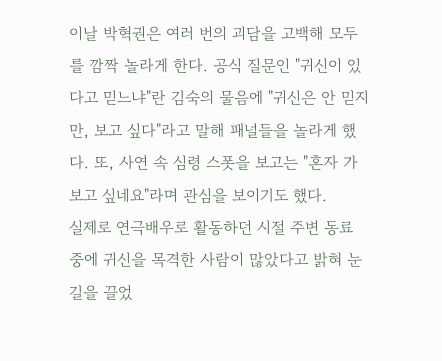이날 박혁권은 여러 번의 괴담을 고백해 모두를 깜짝 놀라게 한다. 공식 질문인 "귀신이 있다고 믿느냐"란 김숙의 물음에 "귀신은 안 믿지만, 보고 싶다"라고 말해 패널들을 놀라게 했다. 또, 사연 속 심령 스폿을 보고는 "혼자 가보고 싶네요"라며 관심을 보이기도 했다.
실제로 연극배우로 활동하던 시절 주변 동료 중에 귀신을 목격한 사람이 많았다고 밝혀 눈길을 끌었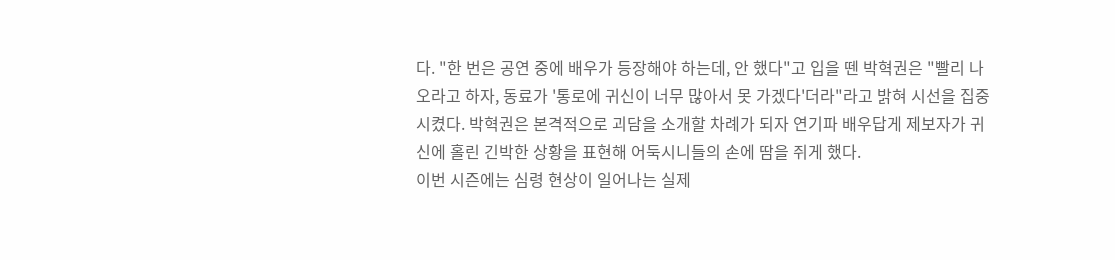다. "한 번은 공연 중에 배우가 등장해야 하는데, 안 했다"고 입을 뗀 박혁권은 "빨리 나오라고 하자, 동료가 '통로에 귀신이 너무 많아서 못 가겠다'더라"라고 밝혀 시선을 집중시켰다. 박혁권은 본격적으로 괴담을 소개할 차례가 되자 연기파 배우답게 제보자가 귀신에 홀린 긴박한 상황을 표현해 어둑시니들의 손에 땀을 쥐게 했다.
이번 시즌에는 심령 현상이 일어나는 실제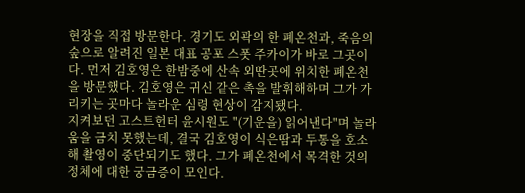현장을 직접 방문한다. 경기도 외곽의 한 폐온천과, 죽음의 숲으로 알려진 일본 대표 공포 스폿 주카이가 바로 그곳이다. 먼저 김호영은 한밤중에 산속 외딴곳에 위치한 폐온천을 방문했다. 김호영은 귀신 같은 촉을 발휘해하며 그가 가리키는 곳마다 놀라운 심령 현상이 감지됐다.
지켜보던 고스트헌터 윤시원도 "(기운을) 읽어낸다"며 놀라움을 금치 못했는데, 결국 김호영이 식은땀과 두통을 호소해 촬영이 중단되기도 했다. 그가 폐온천에서 목격한 것의 정체에 대한 궁금증이 모인다.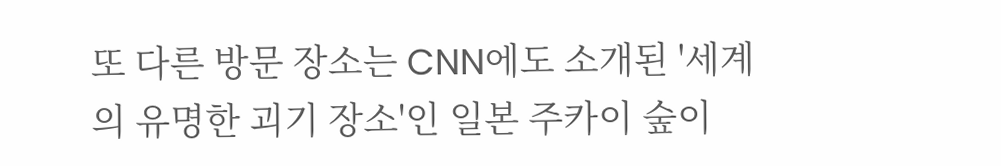또 다른 방문 장소는 CNN에도 소개된 '세계의 유명한 괴기 장소'인 일본 주카이 숲이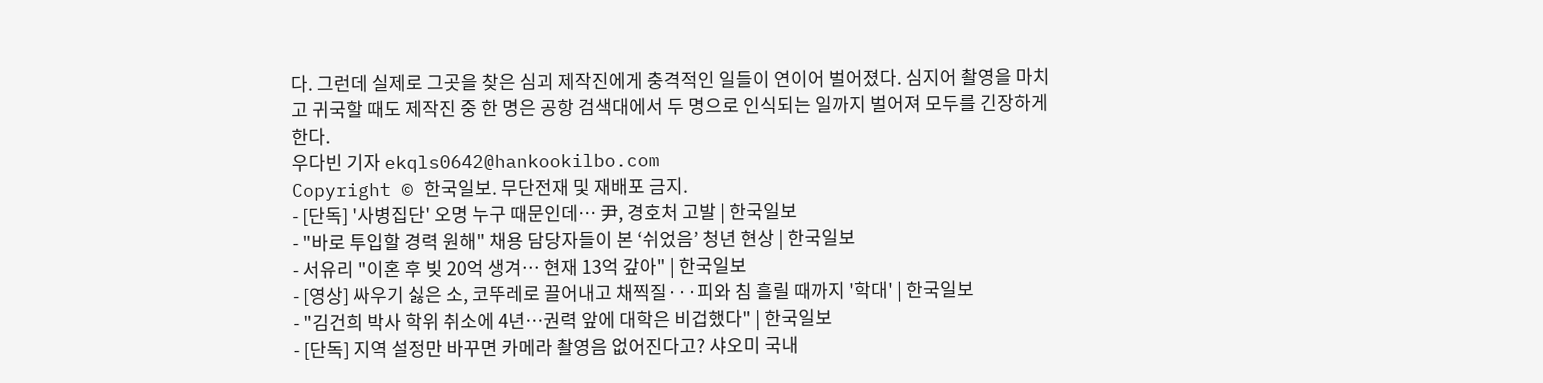다. 그런데 실제로 그곳을 찾은 심괴 제작진에게 충격적인 일들이 연이어 벌어졌다. 심지어 촬영을 마치고 귀국할 때도 제작진 중 한 명은 공항 검색대에서 두 명으로 인식되는 일까지 벌어져 모두를 긴장하게 한다.
우다빈 기자 ekqls0642@hankookilbo.com
Copyright © 한국일보. 무단전재 및 재배포 금지.
- [단독] '사병집단' 오명 누구 때문인데… 尹, 경호처 고발 | 한국일보
- "바로 투입할 경력 원해" 채용 담당자들이 본 ‘쉬었음’ 청년 현상 | 한국일보
- 서유리 "이혼 후 빚 20억 생겨… 현재 13억 갚아" | 한국일보
- [영상] 싸우기 싫은 소, 코뚜레로 끌어내고 채찍질···피와 침 흘릴 때까지 '학대' | 한국일보
- "김건희 박사 학위 취소에 4년…권력 앞에 대학은 비겁했다" | 한국일보
- [단독] 지역 설정만 바꾸면 카메라 촬영음 없어진다고? 샤오미 국내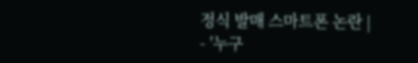정식 발매 스마트폰 논란 |
- '누구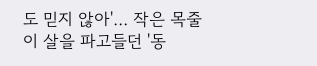도 믿지 않아'… 작은 목줄이 살을 파고들던 '동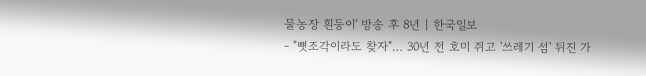물농장 흰둥이' 방송 후 8년 | 한국일보
- "뼛조각이라도 찾자"… 30년 전 호미 쥐고 '쓰레기 섬' 뒤진 가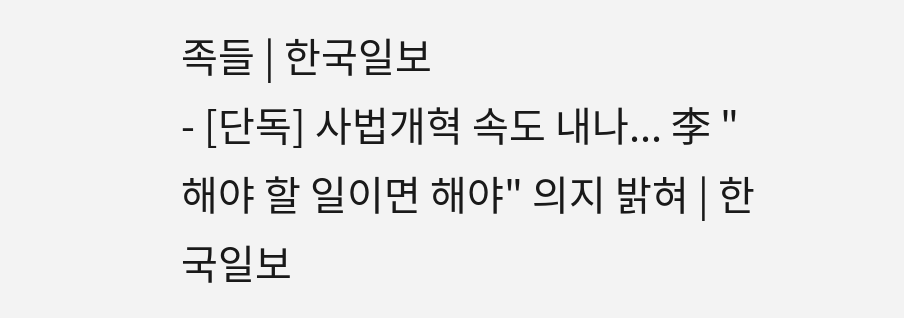족들 | 한국일보
- [단독] 사법개혁 속도 내나... 李 "해야 할 일이면 해야" 의지 밝혀 | 한국일보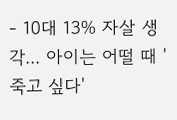- 10대 13% 자살 생각... 아이는 어떨 때 '죽고 싶다'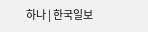하나 | 한국일보